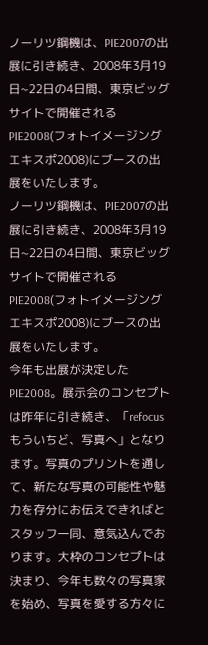ノーリツ鋼機は、PIE2007の出展に引き続き、2008年3月19日~22日の4日間、東京ビッグサイトで開催されるPIE2008(フォトイメージングエキスポ2008)にブースの出展をいたします。
ノーリツ鋼機は、PIE2007の出展に引き続き、2008年3月19日~22日の4日間、東京ビッグサイトで開催されるPIE2008(フォトイメージングエキスポ2008)にブースの出展をいたします。
今年も出展が決定したPIE2008。展示会のコンセプトは昨年に引き続き、「refocus もういちど、写真へ」となります。写真のプリントを通して、新たな写真の可能性や魅力を存分にお伝えできればとスタッフ一同、意気込んでおります。大枠のコンセプトは決まり、今年も数々の写真家を始め、写真を愛する方々に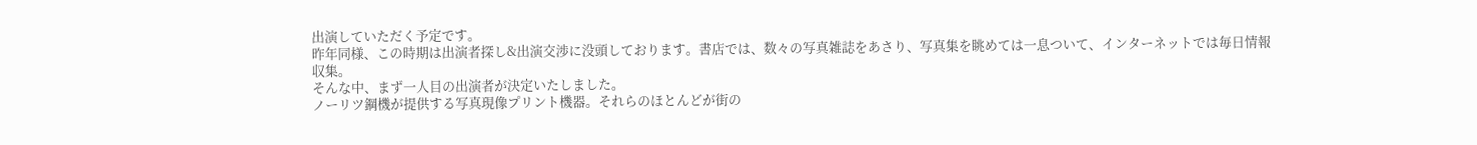出演していただく予定です。
昨年同様、この時期は出演者探し&出演交渉に没頭しております。書店では、数々の写真雑誌をあさり、写真集を眺めては一息ついて、インターネットでは毎日情報収集。
そんな中、まず一人目の出演者が決定いたしました。
ノーリツ鋼機が提供する写真現像プリント機器。それらのほとんどが街の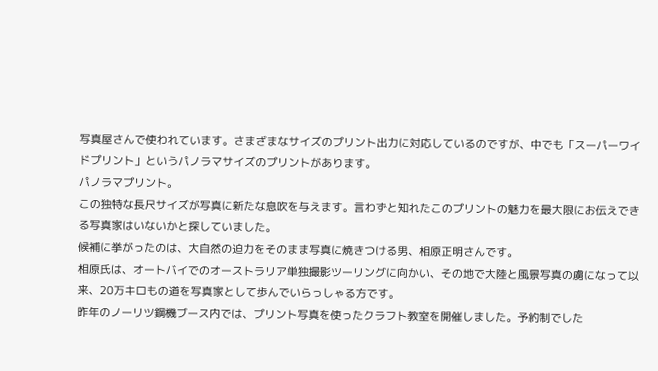写真屋さんで使われています。さまざまなサイズのプリント出力に対応しているのですが、中でも「スーパーワイドプリント」というパノラマサイズのプリントがあります。
パノラマプリント。
この独特な長尺サイズが写真に新たな息吹を与えます。言わずと知れたこのプリントの魅力を最大限にお伝えできる写真家はいないかと探していました。
候補に挙がったのは、大自然の迫力をそのまま写真に焼きつける男、相原正明さんです。
相原氏は、オートバイでのオーストラリア単独撮影ツーリングに向かい、その地で大陸と風景写真の虜になって以来、20万キロもの道を写真家として歩んでいらっしゃる方です。
昨年のノーリツ鋼機ブース内では、プリント写真を使ったクラフト教室を開催しました。予約制でした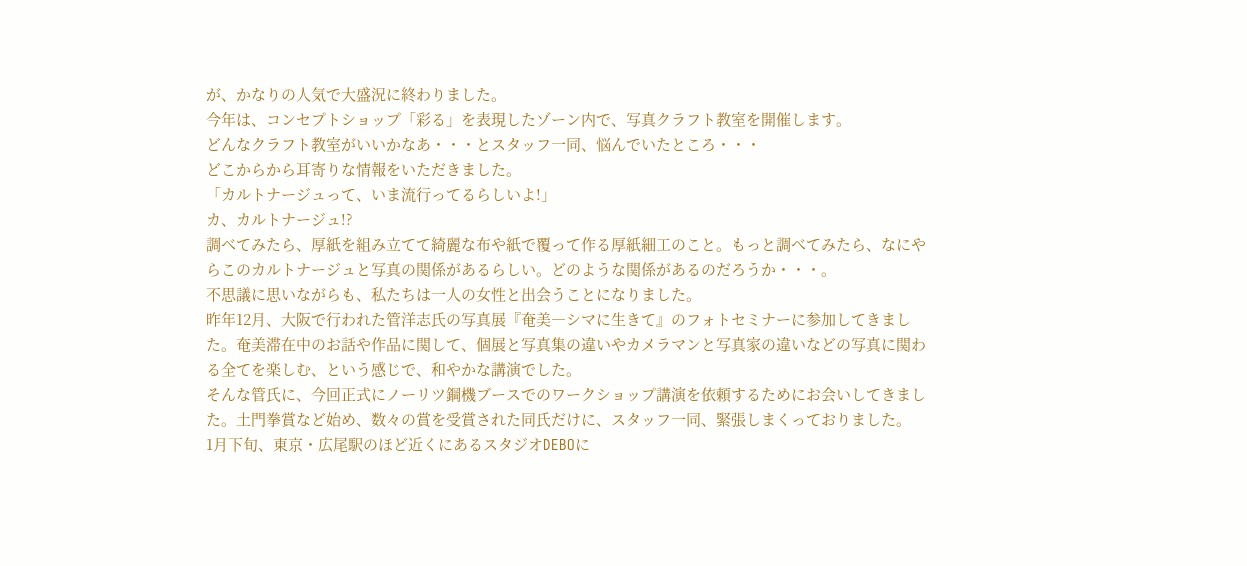が、かなりの人気で大盛況に終わりました。
今年は、コンセプトショップ「彩る」を表現したゾーン内で、写真クラフト教室を開催します。
どんなクラフト教室がいいかなあ・・・とスタッフ一同、悩んでいたところ・・・
どこからから耳寄りな情報をいただきました。
「カルトナージュって、いま流行ってるらしいよ!」
カ、カルトナージュ!?
調べてみたら、厚紙を組み立てて綺麗な布や紙で覆って作る厚紙細工のこと。もっと調べてみたら、なにやらこのカルトナージュと写真の関係があるらしい。どのような関係があるのだろうか・・・。
不思議に思いながらも、私たちは一人の女性と出会うことになりました。
昨年12月、大阪で行われた管洋志氏の写真展『奄美―シマに生きて』のフォトセミナーに参加してきました。奄美滞在中のお話や作品に関して、個展と写真集の違いやカメラマンと写真家の違いなどの写真に関わる全てを楽しむ、という感じで、和やかな講演でした。
そんな管氏に、今回正式にノーリツ鋼機ブースでのワークショップ講演を依頼するためにお会いしてきました。土門拳賞など始め、数々の賞を受賞された同氏だけに、スタッフ一同、緊張しまくっておりました。
1月下旬、東京・広尾駅のほど近くにあるスタジオDEBOに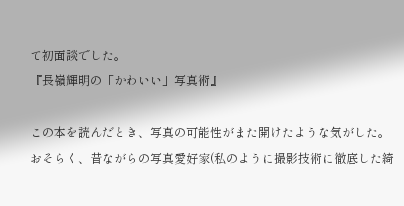て初面談でした。
『長嶺輝明の「かわいい」写真術』

この本を読んだとき、写真の可能性がまた開けたような気がした。
おそらく、昔ながらの写真愛好家(私のように撮影技術に徹底した綺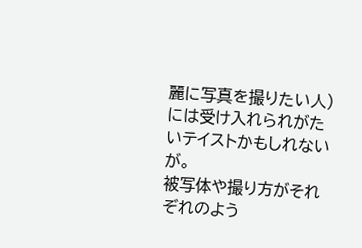麗に写真を撮りたい人)には受け入れられがたいテイストかもしれないが。
被写体や撮り方がそれぞれのよう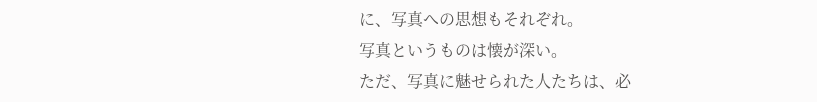に、写真への思想もそれぞれ。
写真というものは懐が深い。
ただ、写真に魅せられた人たちは、必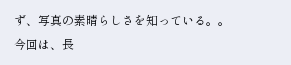ず、写真の素晴らしさを知っている。。
今回は、長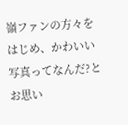嶺ファンの方々をはじめ、かわいい写真ってなんだ?とお思い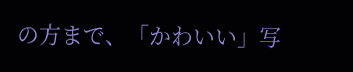の方まで、「かわいい」写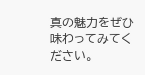真の魅力をぜひ味わってみてください。